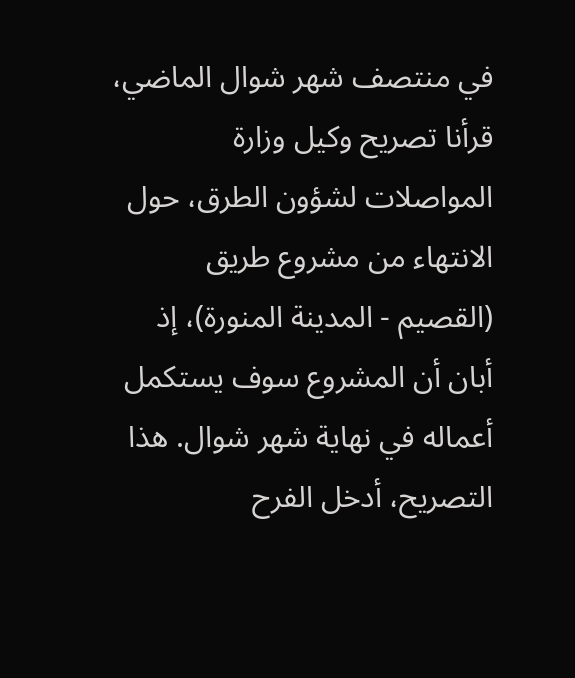في منتصف شهر شوال الماضي، قرأنا تصريح وكيل وزارة المواصلات لشؤون الطرق، حول الانتهاء من مشروع طريق (القصيم - المدينة المنورة)، إذ أبان أن المشروع سوف يستكمل أعماله في نهاية شهر شوال. هذا التصريح، أدخل الفرح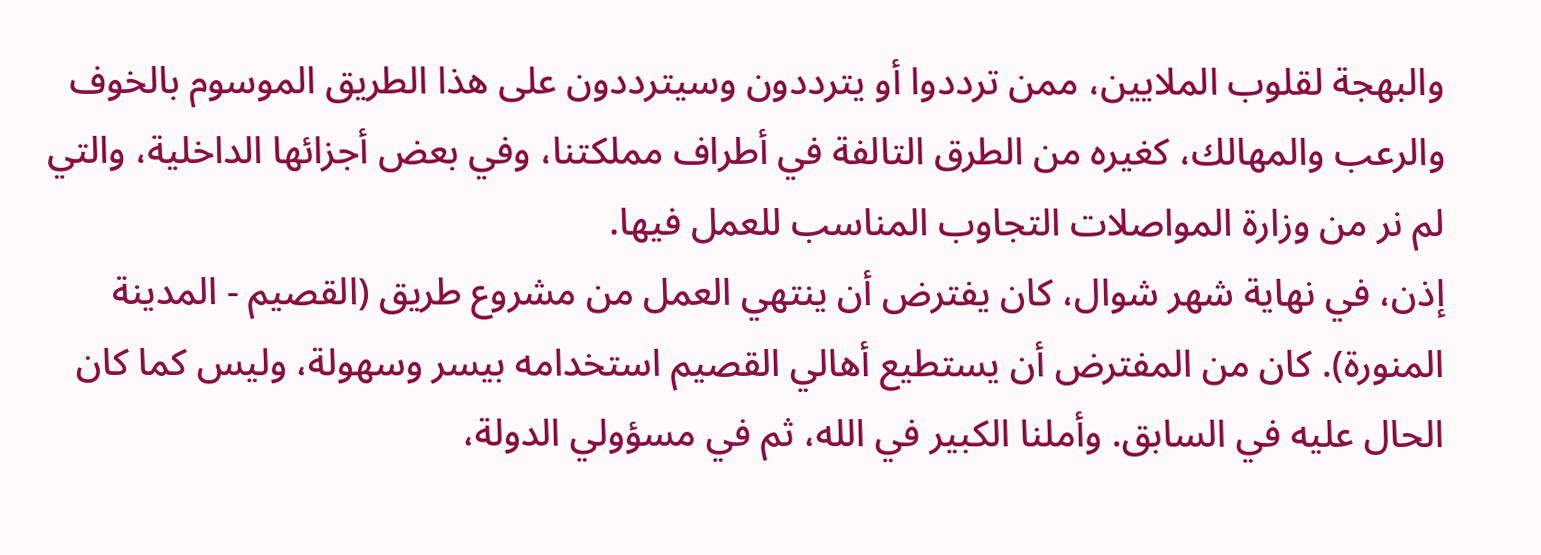والبهجة لقلوب الملايين، ممن ترددوا أو يترددون وسيترددون على هذا الطريق الموسوم بالخوف والرعب والمهالك، كغيره من الطرق التالفة في أطراف مملكتنا، وفي بعض أجزائها الداخلية، والتي لم نر من وزارة المواصلات التجاوب المناسب للعمل فيها.
إذن، في نهاية شهر شوال، كان يفترض أن ينتهي العمل من مشروع طريق (القصيم - المدينة المنورة). كان من المفترض أن يستطيع أهالي القصيم استخدامه بيسر وسهولة، وليس كما كان الحال عليه في السابق. وأملنا الكبير في الله، ثم في مسؤولي الدولة،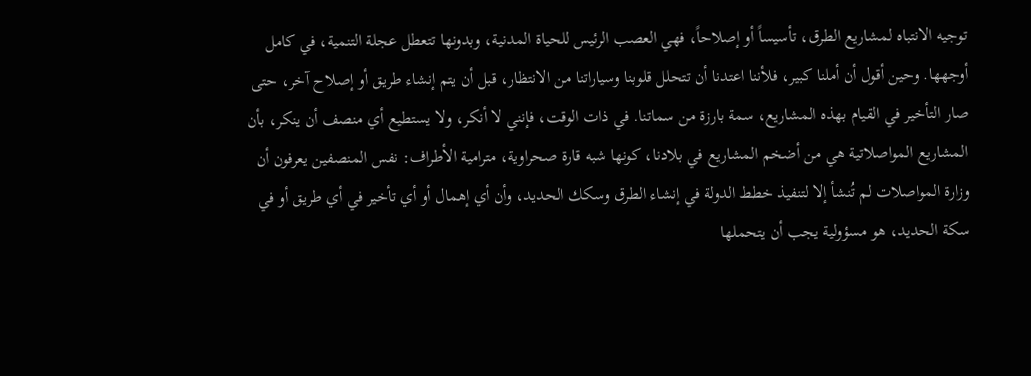توجيه الانتباه لمشاريع الطرق، تأسيساً أو إصلاحاً، فهي العصب الرئيس للحياة المدنية، وبدونها تتعطل عجلة التنمية، في كامل أوجهها. وحين أقول أن أملنا كبير، فلأننا اعتدنا أن تتحلل قلوبنا وسياراتنا من الانتظار، قبل أن يتم إنشاء طريق أو إصلاح آخر، حتى صار التأخير في القيام بهذه المشاريع، سمة بارزة من سماتنا. في ذات الوقت، فإنني لا أنكر، ولا يستطيع أي منصف أن ينكر، بأن المشاريع المواصلاتية هي من أضخم المشاريع في بلادنا، كونها شبه قارة صحراوية، مترامية الأطراف: نفس المنصفين يعرفون أن وزارة المواصلات لم تُنشأ إلا لتنفيذ خطط الدولة في إنشاء الطرق وسكك الحديد، وأن أي إهمال أو أي تأخير في أي طريق أو في سكة الحديد، هو مسؤولية يجب أن يتحملها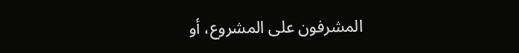المشرفون على المشروع، أو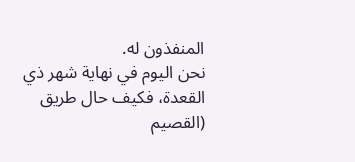المنفذون له.
نحن اليوم في نهاية شهر ذي القعدة، فكيف حال طريق (القصيم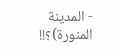- المدينة المنورة)؟!!